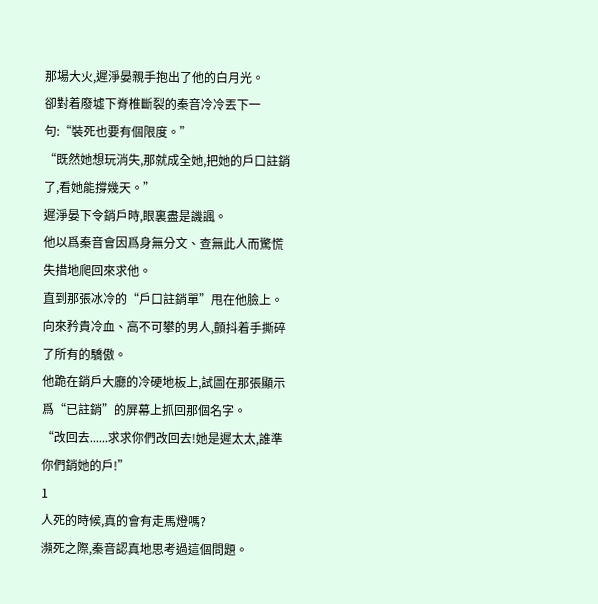那場大火,遲淨晏親手抱出了他的白月光。
卻對着廢墟下脊椎斷裂的秦音冷冷丟下一句:“裝死也要有個限度。”
“既然她想玩消失,那就成全她,把她的戶口註銷了,看她能撐幾天。”
遲淨晏下令銷戶時,眼裏盡是譏諷。
他以爲秦音會因爲身無分文、查無此人而驚慌失措地爬回來求他。
直到那張冰冷的“戶口註銷單”甩在他臉上。
向來矜貴冷血、高不可攀的男人,顫抖着手撕碎了所有的驕傲。
他跪在銷戶大廳的冷硬地板上,試圖在那張顯示爲“已註銷”的屏幕上抓回那個名字。
“改回去......求求你們改回去!她是遲太太,誰準你們銷她的戶!”
1
人死的時候,真的會有走馬燈嗎?
瀕死之際,秦音認真地思考過這個問題。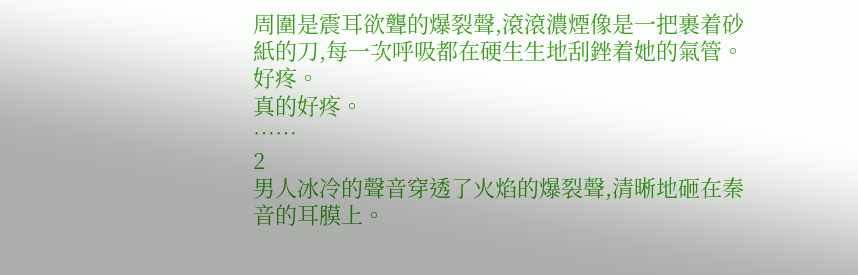周圍是震耳欲聾的爆裂聲,滾滾濃煙像是一把裹着砂紙的刀,每一次呼吸都在硬生生地刮銼着她的氣管。
好疼。
真的好疼。
……
2
男人冰冷的聲音穿透了火焰的爆裂聲,清晰地砸在秦音的耳膜上。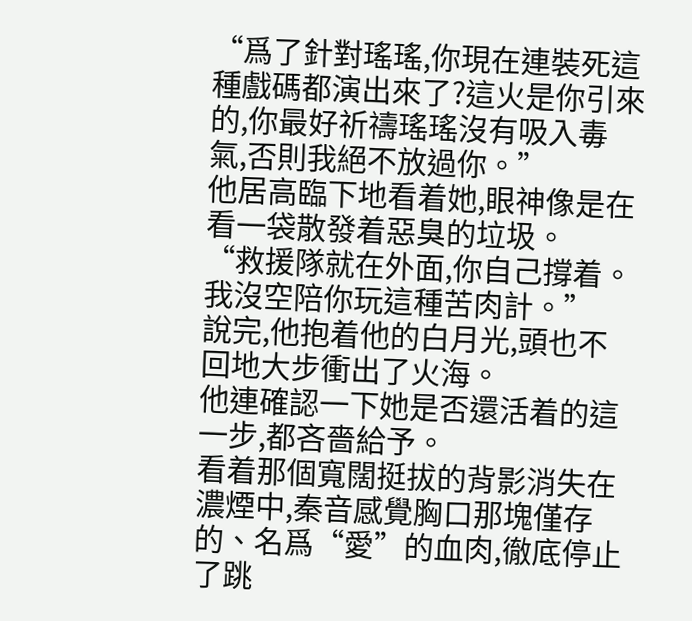“爲了針對瑤瑤,你現在連裝死這種戲碼都演出來了?這火是你引來的,你最好祈禱瑤瑤沒有吸入毒氣,否則我絕不放過你。”
他居高臨下地看着她,眼神像是在看一袋散發着惡臭的垃圾。
“救援隊就在外面,你自己撐着。我沒空陪你玩這種苦肉計。”
說完,他抱着他的白月光,頭也不回地大步衝出了火海。
他連確認一下她是否還活着的這一步,都吝嗇給予。
看着那個寬闊挺拔的背影消失在濃煙中,秦音感覺胸口那塊僅存的、名爲“愛”的血肉,徹底停止了跳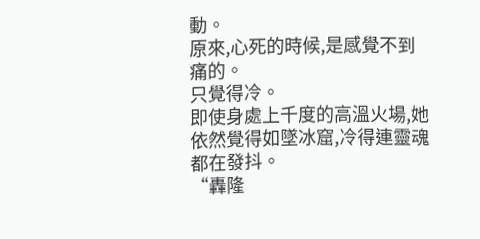動。
原來,心死的時候,是感覺不到痛的。
只覺得冷。
即使身處上千度的高溫火場,她依然覺得如墜冰窟,冷得連靈魂都在發抖。
“轟隆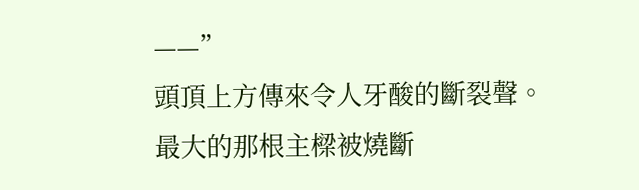——”
頭頂上方傳來令人牙酸的斷裂聲。
最大的那根主樑被燒斷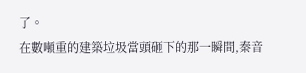了。
在數噸重的建築垃圾當頭砸下的那一瞬間,秦音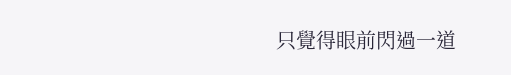只覺得眼前閃過一道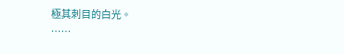極其刺目的白光。
……